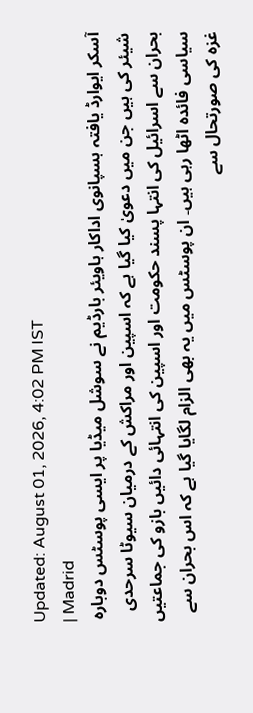Updated: August 01, 2026, 4:02 PM IST
| Madrid
آسکر ایوارڈ یافتہ ہسپانوی اداکار ہاویئر بارڈیم نے سوشل میڈیا پر ایسی پوسٹس دوبارہ شیئر کی ہیں جن میں دعویٰ کیا گیا ہے کہ اسپین اور مراکش کے درمیان سیوٹا سرحدی بحران سے اسرائیل کی انتہا پسند حکومت اور اسپین کی انتہائی دائیں بازو کی جماعتیں سیاسی فائدہ اٹھا رہی ہیں۔ ان پوسٹس میں یہ بھی الزام لگایا گیا ہے کہ اس بحران سے غزہ کی صورتحال سے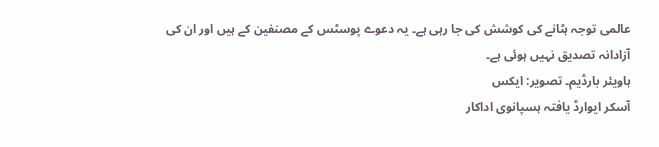عالمی توجہ ہٹانے کی کوشش کی جا رہی ہے۔ یہ دعوے پوسٹس کے مصنفین کے ہیں اور ان کی آزادانہ تصدیق نہیں ہوئی ہے۔
ہاویئر بارڈیم۔ تصویر: ایکس
آسکر ایوارڈ یافتہ ہسپانوی اداکار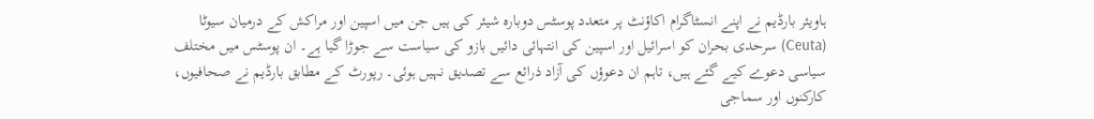ہاویئر بارڈیم نے اپنے انسٹاگرام اکاؤنٹ پر متعدد پوسٹس دوبارہ شیئر کی ہیں جن میں اسپین اور مراکش کے درمیان سیوٹا (Ceuta) سرحدی بحران کو اسرائیل اور اسپین کی انتہائی دائیں بازو کی سیاست سے جوڑا گیا ہے۔ ان پوسٹس میں مختلف سیاسی دعوے کیے گئے ہیں، تاہم ان دعوؤں کی آزاد ذرائع سے تصدیق نہیں ہوئی۔ رپورٹ کے مطابق بارڈیم نے صحافیوں، کارکنوں اور سماجی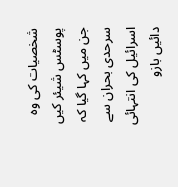شخصیات کی وہ پوسٹس شیئر کیں جن میں کہا گیا کہ سرحدی بحران سے اسرائیل کی انتہائی دائیں بازو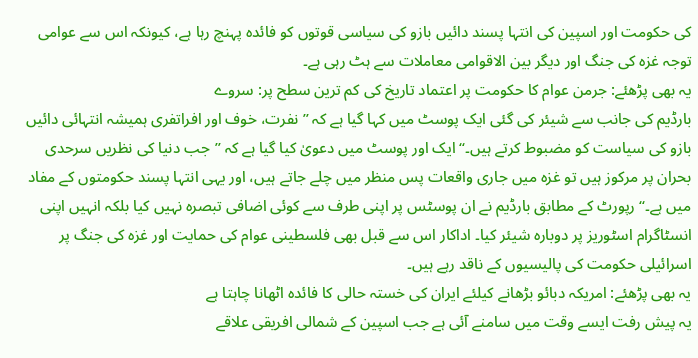کی حکومت اور اسپین کی انتہا پسند دائیں بازو کی سیاسی قوتوں کو فائدہ پہنچ رہا ہے، کیونکہ اس سے عوامی توجہ غزہ کی جنگ اور دیگر بین الاقوامی معاملات سے ہٹ رہی ہے۔
یہ بھی پڑھئے: جرمن عوام کا حکومت پر اعتماد تاریخ کی کم ترین سطح پر: سروے
بارڈیم کی جانب سے شیئر کی گئی ایک پوسٹ میں کہا گیا ہے کہ ’’نفرت، خوف اور افراتفری ہمیشہ انتہائی دائیں بازو کی سیاست کو مضبوط کرتے ہیں۔‘‘ ایک اور پوسٹ میں دعویٰ کیا گیا ہے کہ ’’جب دنیا کی نظریں سرحدی بحران پر مرکوز ہیں تو غزہ میں جاری واقعات پس منظر میں چلے جاتے ہیں، اور یہی انتہا پسند حکومتوں کے مفاد میں ہے۔‘‘ رپورٹ کے مطابق بارڈیم نے ان پوسٹس پر اپنی طرف سے کوئی اضافی تبصرہ نہیں کیا بلکہ انہیں اپنی انسٹاگرام اسٹوریز پر دوبارہ شیئر کیا۔ اداکار اس سے قبل بھی فلسطینی عوام کی حمایت اور غزہ کی جنگ پر اسرائیلی حکومت کی پالیسیوں کے ناقد رہے ہیں۔
یہ بھی پڑھئے: امریکہ دبائو بڑھانے کیلئے ایران کی خستہ حالی کا فائدہ اٹھانا چاہتا ہے
یہ پیش رفت ایسے وقت میں سامنے آئی ہے جب اسپین کے شمالی افریقی علاقے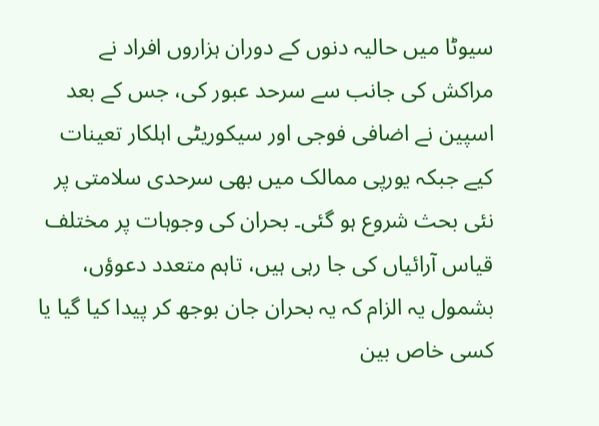سیوٹا میں حالیہ دنوں کے دوران ہزاروں افراد نے مراکش کی جانب سے سرحد عبور کی، جس کے بعد اسپین نے اضافی فوجی اور سیکوریٹی اہلکار تعینات کیے جبکہ یورپی ممالک میں بھی سرحدی سلامتی پر نئی بحث شروع ہو گئی۔ بحران کی وجوہات پر مختلف قیاس آرائیاں کی جا رہی ہیں، تاہم متعدد دعوؤں، بشمول یہ الزام کہ یہ بحران جان بوجھ کر پیدا کیا گیا یا کسی خاص بین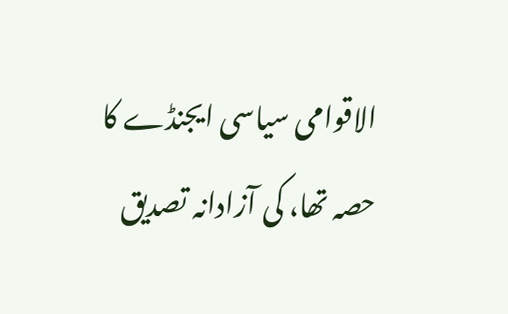الاقوامی سیاسی ایجنڈے کا حصہ تھا، کی آزادانہ تصدیق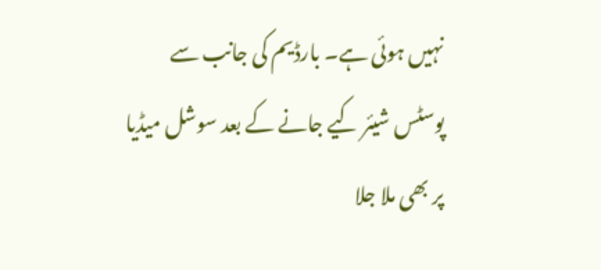نہیں ہوئی ہے۔ بارڈیم کی جانب سے پوسٹس شیئر کیے جانے کے بعد سوشل میڈیا پر بھی ملا جلا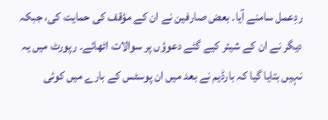ردِعمل سامنے آیا۔ بعض صارفین نے ان کے مؤقف کی حمایت کی، جبکہ دیگر نے ان کے شیئر کیے گئے دعوؤں پر سوالات اٹھائے۔ رپورٹ میں یہ نہیں بتایا گیا کہ بارڈیم نے بعد میں ان پوسٹس کے بارے میں کوئی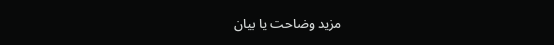مزید وضاحت یا بیان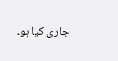جاری کیا ہو۔